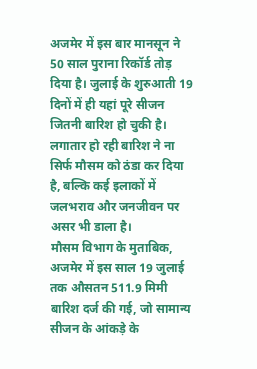अजमेर में इस बार मानसून ने 50 साल पुराना रिकॉर्ड तोड़ दिया है। जुलाई के शुरुआती 19 दिनों में ही यहां पूरे सीजन जितनी बारिश हो चुकी है। लगातार हो रही बारिश ने ना सिर्फ मौसम को ठंडा कर दिया है, बल्कि कई इलाकों में जलभराव और जनजीवन पर असर भी डाला है।
मौसम विभाग के मुताबिक, अजमेर में इस साल 19 जुलाई तक औसतन 511.9 मिमी बारिश दर्ज की गई, जो सामान्य सीजन के आंकड़े के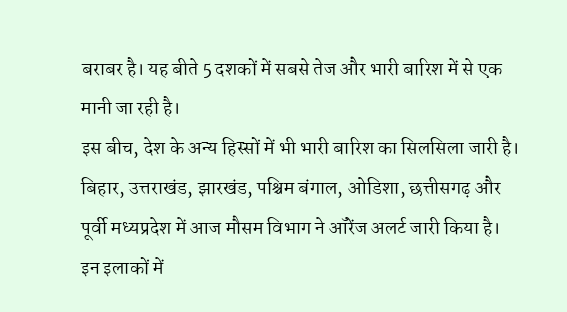बराबर है। यह बीते 5 दशकों में सबसे तेज और भारी बारिश में से एक मानी जा रही है।
इस बीच, देश के अन्य हिस्सों में भी भारी बारिश का सिलसिला जारी है। बिहार, उत्तराखंड, झारखंड, पश्चिम बंगाल, ओडिशा, छत्तीसगढ़ और पूर्वी मध्यप्रदेश में आज मौसम विभाग ने ऑरेंज अलर्ट जारी किया है। इन इलाकों में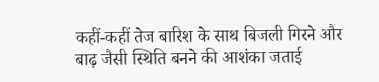कहीं-कहीं तेज बारिश के साथ बिजली गिरने और बाढ़ जैसी स्थिति बनने की आशंका जताई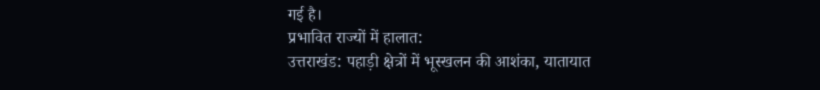गई है।
प्रभावित राज्यों में हालात:
उत्तराखंड: पहाड़ी क्षेत्रों में भूस्खलन की आशंका, यातायात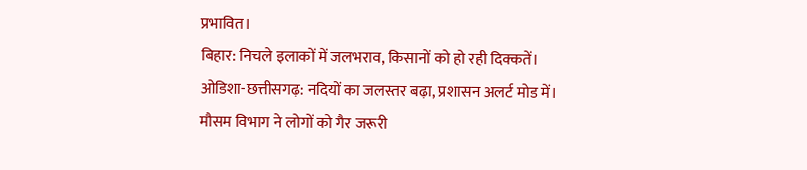प्रभावित।
बिहार: निचले इलाकों में जलभराव, किसानों को हो रही दिक्कतें।
ओडिशा-छत्तीसगढ़: नदियों का जलस्तर बढ़ा, प्रशासन अलर्ट मोड में।
मौसम विभाग ने लोगों को गैर जरूरी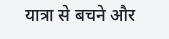यात्रा से बचने और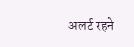अलर्ट रहने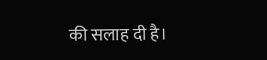की सलाह दी है।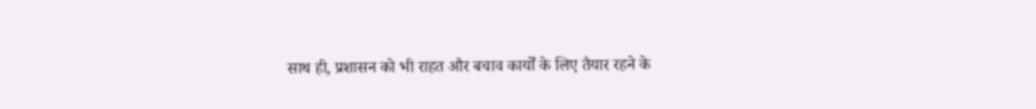साथ ही, प्रशासन को भी राहत और बचाव कार्यों के लिए तैयार रहने के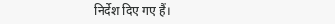निर्देश दिए गए हैं।